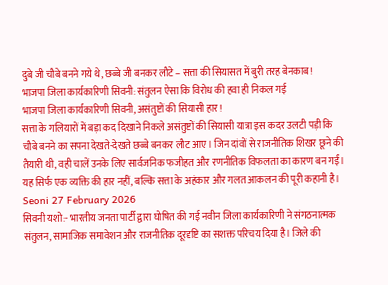दुबे जी चौबे बनने गये थे, छब्बे जी बनकर लौटे – सत्ता की सियासत में बुरी तरह बेनकाब!
भाजपा जिला कार्यकारिणी सिवनी: संतुलन ऐसा कि विरोध की हवा ही निकल गई
भाजपा जिला कार्यकारिणी सिवनी, असंतुष्टों की सियासी हार !
सत्ता के गलियारों में बड़ा कद दिखाने निकले असंतुष्टों की सियासी यात्रा इस कदर उलटी पड़ी कि चौबे बनने का सपना देखते-देखते छब्बे बनकर लौट आए। जिन दांवों से राजनीतिक शिखर छूने की तैयारी थी, वही चालें उनके लिए सार्वजनिक फजीहत और रणनीतिक विफलता का कारण बन गईं। यह सिर्फ एक व्यक्ति की हार नहीं, बल्कि सत्ता के अहंकार और गलत आकलन की पूरी कहानी है।
Seoni 27 February 2026
सिवनी यशो:- भारतीय जनता पार्टी द्वारा घोषित की गई नवीन जिला कार्यकारिणी ने संगठनात्मक संतुलन, सामाजिक समावेशन और राजनीतिक दूरदृष्टि का सशक्त परिचय दिया है। जिले की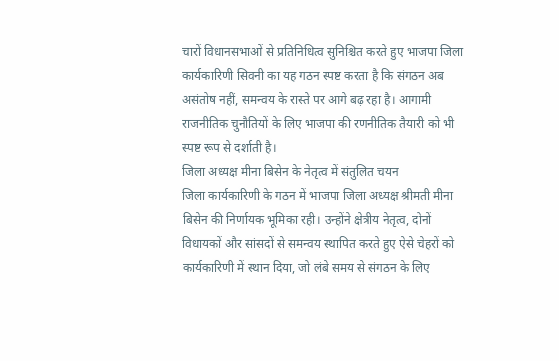चारों विधानसभाओं से प्रतिनिधित्व सुनिश्चित करते हुए भाजपा जिला कार्यकारिणी सिवनी का यह गठन स्पष्ट करता है कि संगठन अब असंतोष नहीं, समन्वय के रास्ते पर आगे बढ़ रहा है। आगामी राजनीतिक चुनौतियों के लिए भाजपा की रणनीतिक तैयारी को भी स्पष्ट रूप से दर्शाती है।
जिला अध्यक्ष मीना बिसेन के नेतृत्व में संतुलित चयन
जिला कार्यकारिणी के गठन में भाजपा जिला अध्यक्ष श्रीमती मीना बिसेन की निर्णायक भूमिका रही। उन्होंने क्षेत्रीय नेतृत्व, दोनों विधायकों और सांसदों से समन्वय स्थापित करते हुए ऐसे चेहरों को कार्यकारिणी में स्थान दिया, जो लंबे समय से संगठन के लिए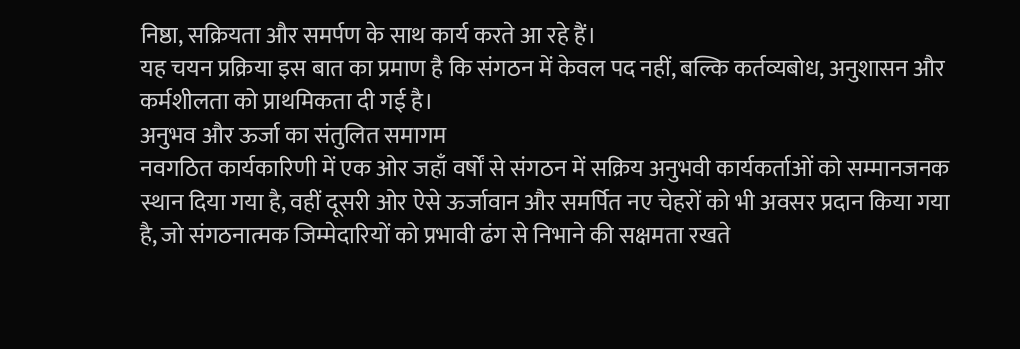निष्ठा, सक्रियता और समर्पण के साथ कार्य करते आ रहे हैं।
यह चयन प्रक्रिया इस बात का प्रमाण है कि संगठन में केवल पद नहीं, बल्कि कर्तव्यबोध, अनुशासन और कर्मशीलता को प्राथमिकता दी गई है।
अनुभव और ऊर्जा का संतुलित समागम
नवगठित कार्यकारिणी में एक ओर जहाँ वर्षों से संगठन में सक्रिय अनुभवी कार्यकर्ताओं को सम्मानजनक स्थान दिया गया है, वहीं दूसरी ओर ऐसे ऊर्जावान और समर्पित नए चेहरों को भी अवसर प्रदान किया गया है, जो संगठनात्मक जिम्मेदारियों को प्रभावी ढंग से निभाने की सक्षमता रखते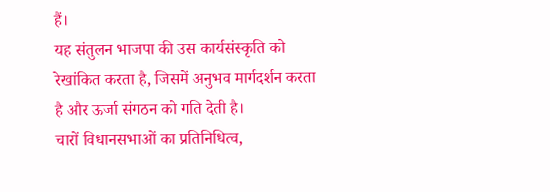हैं।
यह संतुलन भाजपा की उस कार्यसंस्कृति को रेखांकित करता है, जिसमें अनुभव मार्गदर्शन करता है और ऊर्जा संगठन को गति देती है।
चारों विधानसभाओं का प्रतिनिधित्व,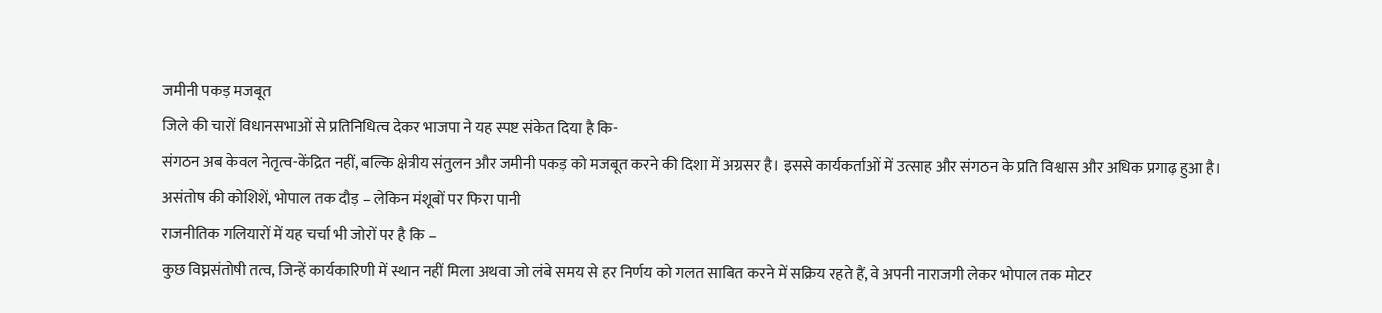जमीनी पकड़ मजबूत
जिले की चारों विधानसभाओं से प्रतिनिधित्व देकर भाजपा ने यह स्पष्ट संकेत दिया है कि-
संगठन अब केवल नेतृत्व-केंद्रित नहीं, बल्कि क्षेत्रीय संतुलन और जमीनी पकड़ को मजबूत करने की दिशा में अग्रसर है। इससे कार्यकर्ताओं में उत्साह और संगठन के प्रति विश्वास और अधिक प्रगाढ़ हुआ है।
असंतोष की कोशिशें, भोपाल तक दौड़ – लेकिन मंशूबों पर फिरा पानी
राजनीतिक गलियारों में यह चर्चा भी जोरों पर है कि –
कुछ विघ्नसंतोषी तत्व, जिन्हें कार्यकारिणी में स्थान नहीं मिला अथवा जो लंबे समय से हर निर्णय को गलत साबित करने में सक्रिय रहते हैं, वे अपनी नाराजगी लेकर भोपाल तक मोटर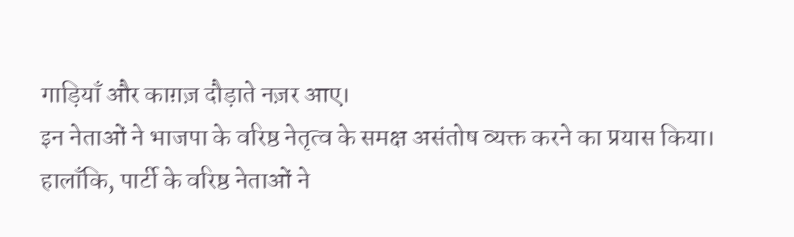गाड़ियाँ और काग़ज़ दौड़ाते नज़र आए।
इन नेताओं ने भाजपा के वरिष्ठ नेतृत्व के समक्ष असंतोष व्यक्त करने का प्रयास किया।
हालाँकि, पार्टी के वरिष्ठ नेताओं ने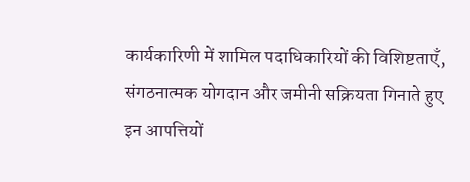कार्यकारिणी में शामिल पदाधिकारियों की विशिष्टताएँ, संगठनात्मक योगदान और जमीनी सक्रियता गिनाते हुए इन आपत्तियों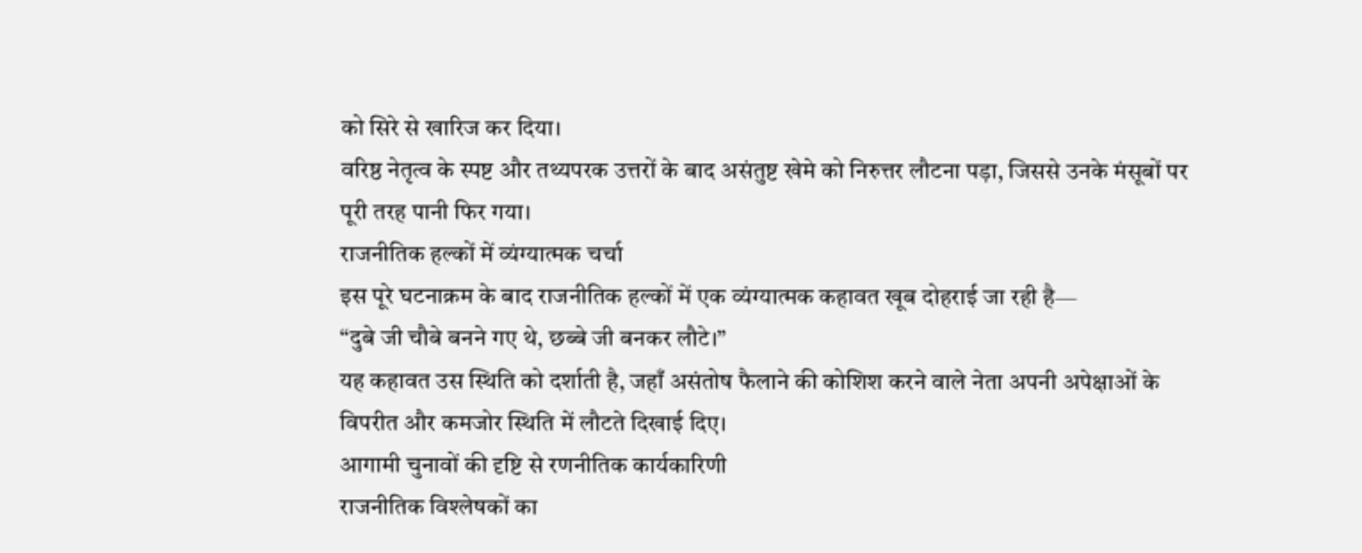को सिरे से खारिज कर दिया।
वरिष्ठ नेतृत्व के स्पष्ट और तथ्यपरक उत्तरों के बाद असंतुष्ट खेमे को निरुत्तर लौटना पड़ा, जिससे उनके मंसूबों पर पूरी तरह पानी फिर गया।
राजनीतिक हल्कों में व्यंग्यात्मक चर्चा
इस पूरे घटनाक्रम के बाद राजनीतिक हल्कों में एक व्यंग्यात्मक कहावत खूब दोहराई जा रही है—
“दुबे जी चौबे बनने गए थे, छब्बे जी बनकर लौटे।”
यह कहावत उस स्थिति को दर्शाती है, जहाँ असंतोष फैलाने की कोशिश करने वाले नेता अपनी अपेक्षाओं के विपरीत और कमजोर स्थिति में लौटते दिखाई दिए।
आगामी चुनावों की दृष्टि से रणनीतिक कार्यकारिणी
राजनीतिक विश्लेषकों का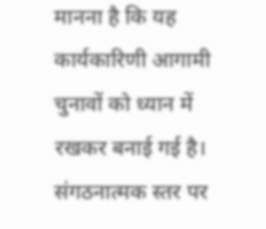मानना है कि यह कार्यकारिणी आगामी चुनावों को ध्यान में रखकर बनाई गई है।
संगठनात्मक स्तर पर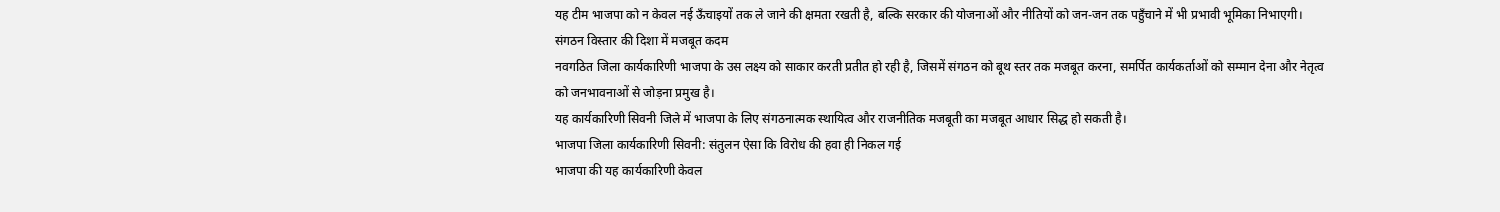यह टीम भाजपा को न केवल नई ऊँचाइयों तक ले जाने की क्षमता रखती है, बल्कि सरकार की योजनाओं और नीतियों को जन-जन तक पहुँचाने में भी प्रभावी भूमिका निभाएगी।
संगठन विस्तार की दिशा में मजबूत कदम
नवगठित जिला कार्यकारिणी भाजपा के उस लक्ष्य को साकार करती प्रतीत हो रही है, जिसमें संगठन को बूथ स्तर तक मजबूत करना, समर्पित कार्यकर्ताओं को सम्मान देना और नेतृत्व को जनभावनाओं से जोड़ना प्रमुख है।
यह कार्यकारिणी सिवनी जिले में भाजपा के लिए संगठनात्मक स्थायित्व और राजनीतिक मजबूती का मजबूत आधार सिद्ध हो सकती है।
भाजपा जिला कार्यकारिणी सिवनी: संतुलन ऐसा कि विरोध की हवा ही निकल गई
भाजपा की यह कार्यकारिणी केवल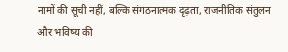नामों की सूची नहीं, बल्कि संगठनात्मक दृढ़ता, राजनीतिक संतुलन और भविष्य की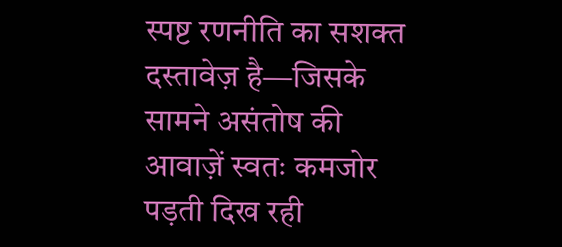स्पष्ट रणनीति का सशक्त दस्तावेज़ है—जिसके सामने असंतोष की आवाज़ें स्वतः कमजोर पड़ती दिख रही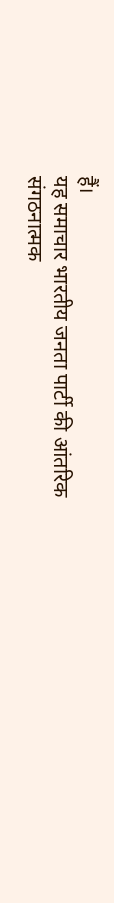हैं।
यह समाचार भारतीय जनता पार्टी की आंतरिक संगठनात्मक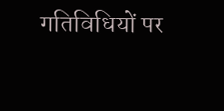गतिविधियों पर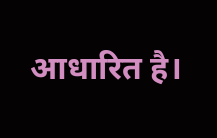आधारित है।